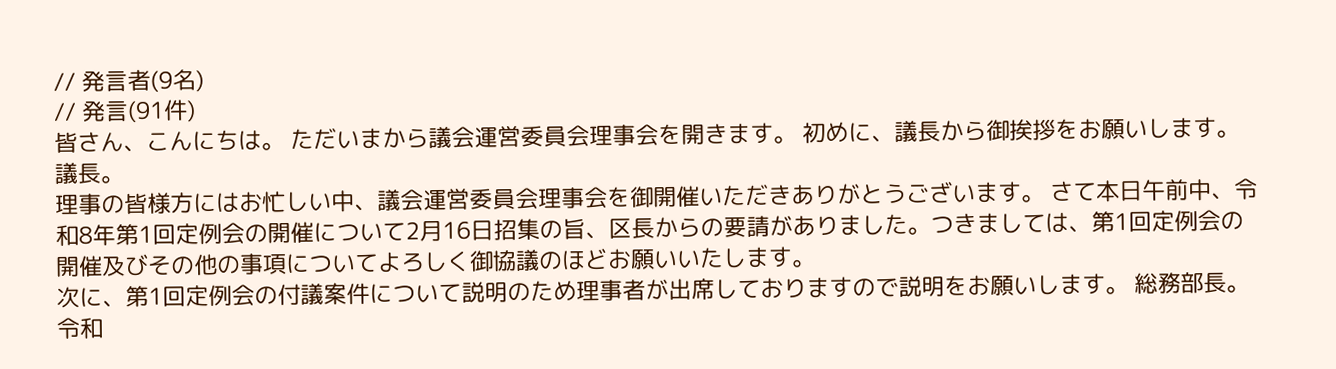// 発言者(9名)
// 発言(91件)
皆さん、こんにちは。 ただいまから議会運営委員会理事会を開きます。 初めに、議長から御挨拶をお願いします。 議長。
理事の皆様方にはお忙しい中、議会運営委員会理事会を御開催いただきありがとうございます。 さて本日午前中、令和8年第1回定例会の開催について2月16日招集の旨、区長からの要請がありました。つきましては、第1回定例会の開催及びその他の事項についてよろしく御協議のほどお願いいたします。
次に、第1回定例会の付議案件について説明のため理事者が出席しておりますので説明をお願いします。 総務部長。
令和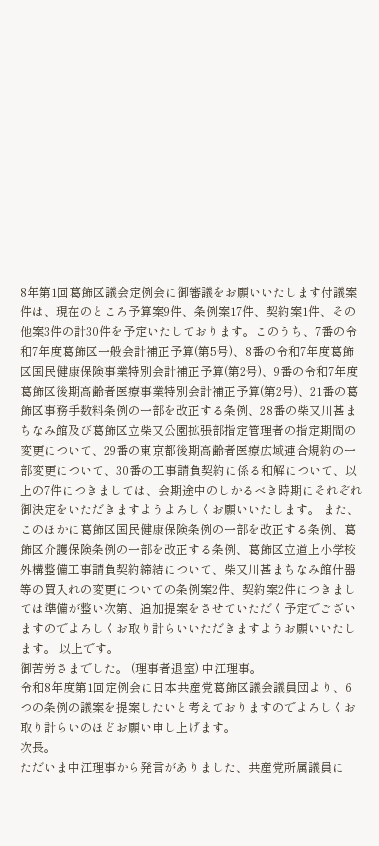8年第1回葛飾区議会定例会に御審議をお願いいたします付議案件は、現在のところ予算案9件、条例案17件、契約案1件、その他案3件の計30件を予定いたしております。このうち、7番の令和7年度葛飾区一般会計補正予算(第5号)、8番の令和7年度葛飾区国民健康保険事業特別会計補正予算(第2号)、9番の令和7年度葛飾区後期高齢者医療事業特別会計補正予算(第2号)、21番の葛飾区事務手数料条例の一部を改正する条例、28番の柴又川甚まちなみ館及び葛飾区立柴又公園拡張部指定管理者の指定期間の変更について、29番の東京都後期高齢者医療広域連合規約の一部変更について、30番の工事請負契約に係る和解について、以上の7件につきましては、会期途中のしかるべき時期にそれぞれ御決定をいただきますようよろしくお願いいたします。 また、このほかに葛飾区国民健康保険条例の一部を改正する条例、葛飾区介護保険条例の一部を改正する条例、葛飾区立道上小学校外構整備工事請負契約締結について、柴又川甚まちなみ館什器等の買入れの変更についての条例案2件、契約案2件につきましては準備が整い次第、追加提案をさせていただく予定でございますのでよろしくお取り計らいいただきますようお願いいたします。 以上です。
御苦労さまでした。 (理事者退室) 中江理事。
令和8年度第1回定例会に日本共産党葛飾区議会議員団より、6つの条例の議案を提案したいと考えておりますのでよろしくお取り計らいのほどお願い申し上げます。
次長。
ただいま中江理事から発言がありました、共産党所属議員に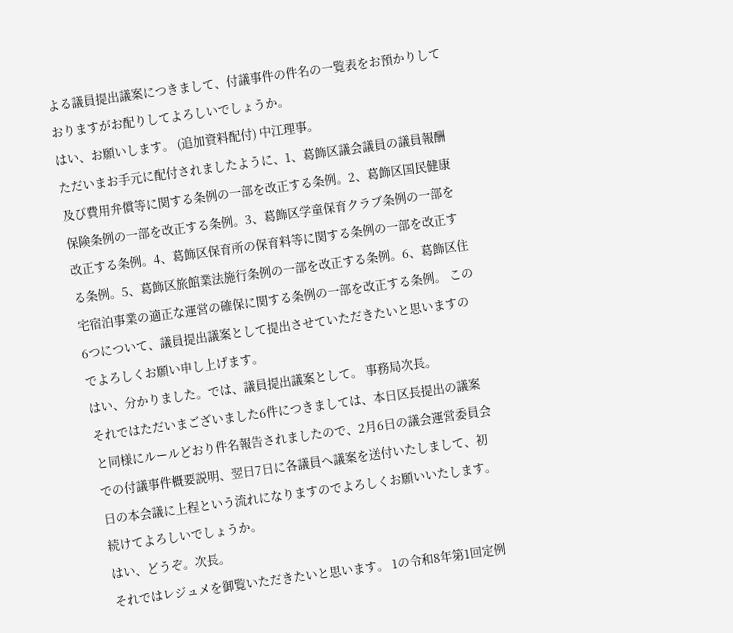よる議員提出議案につきまして、付議事件の件名の一覧表をお預かりしておりますがお配りしてよろしいでしょうか。
はい、お願いします。 (追加資料配付) 中江理事。
ただいまお手元に配付されましたように、1、葛飾区議会議員の議員報酬及び費用弁償等に関する条例の一部を改正する条例。2、葛飾区国民健康保険条例の一部を改正する条例。3、葛飾区学童保育クラブ条例の一部を改正する条例。4、葛飾区保育所の保育料等に関する条例の一部を改正する条例。5、葛飾区旅館業法施行条例の一部を改正する条例。6、葛飾区住宅宿泊事業の適正な運営の確保に関する条例の一部を改正する条例。 この6つについて、議員提出議案として提出させていただきたいと思いますのでよろしくお願い申し上げます。
はい、分かりました。では、議員提出議案として。 事務局次長。
それではただいまございました6件につきましては、本日区長提出の議案と同様にルールどおり件名報告されましたので、2月6日の議会運営委員会での付議事件概要説明、翌日7日に各議員へ議案を送付いたしまして、初日の本会議に上程という流れになりますのでよろしくお願いいたします。 続けてよろしいでしょうか。
はい、どうぞ。次長。
それではレジュメを御覧いただきたいと思います。 1の令和8年第1回定例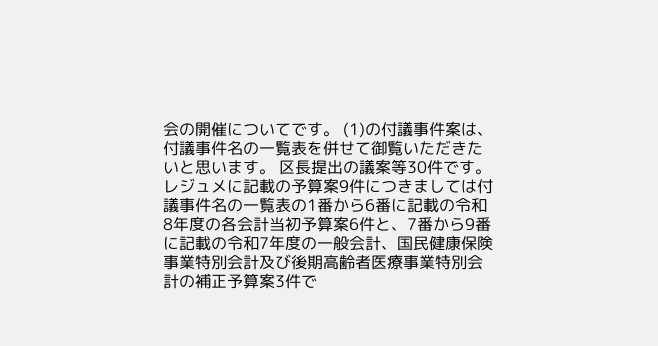会の開催についてです。 (1)の付議事件案は、付議事件名の一覧表を併せて御覧いただきたいと思います。 区長提出の議案等30件です。レジュメに記載の予算案9件につきましては付議事件名の一覧表の1番から6番に記載の令和8年度の各会計当初予算案6件と、7番から9番に記載の令和7年度の一般会計、国民健康保険事業特別会計及び後期高齢者医療事業特別会計の補正予算案3件で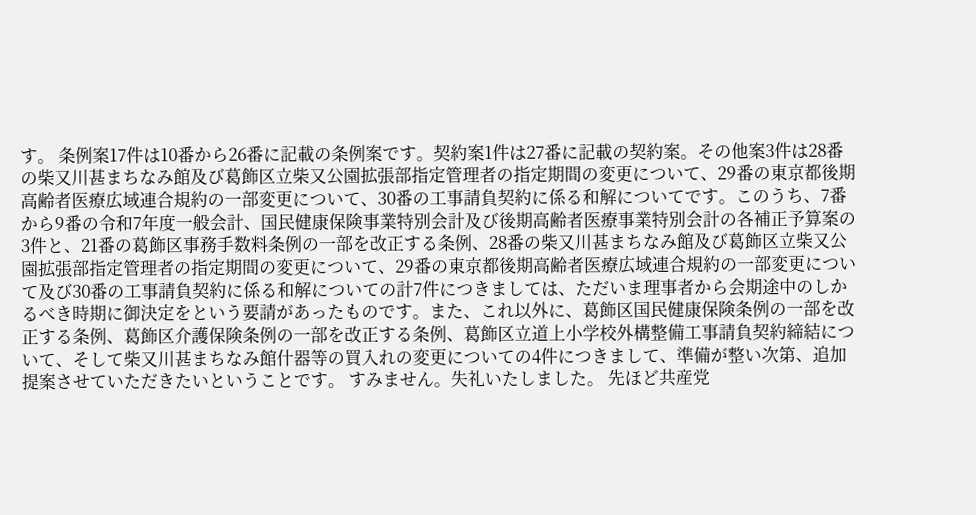す。 条例案17件は10番から26番に記載の条例案です。契約案1件は27番に記載の契約案。その他案3件は28番の柴又川甚まちなみ館及び葛飾区立柴又公園拡張部指定管理者の指定期間の変更について、29番の東京都後期高齢者医療広域連合規約の一部変更について、30番の工事請負契約に係る和解についてです。このうち、7番から9番の令和7年度一般会計、国民健康保険事業特別会計及び後期高齢者医療事業特別会計の各補正予算案の3件と、21番の葛飾区事務手数料条例の一部を改正する条例、28番の柴又川甚まちなみ館及び葛飾区立柴又公園拡張部指定管理者の指定期間の変更について、29番の東京都後期高齢者医療広域連合規約の一部変更について及び30番の工事請負契約に係る和解についての計7件につきましては、ただいま理事者から会期途中のしかるべき時期に御決定をという要請があったものです。また、これ以外に、葛飾区国民健康保険条例の一部を改正する条例、葛飾区介護保険条例の一部を改正する条例、葛飾区立道上小学校外構整備工事請負契約締結について、そして柴又川甚まちなみ館什器等の買入れの変更についての4件につきまして、準備が整い次第、追加提案させていただきたいということです。 すみません。失礼いたしました。 先ほど共産党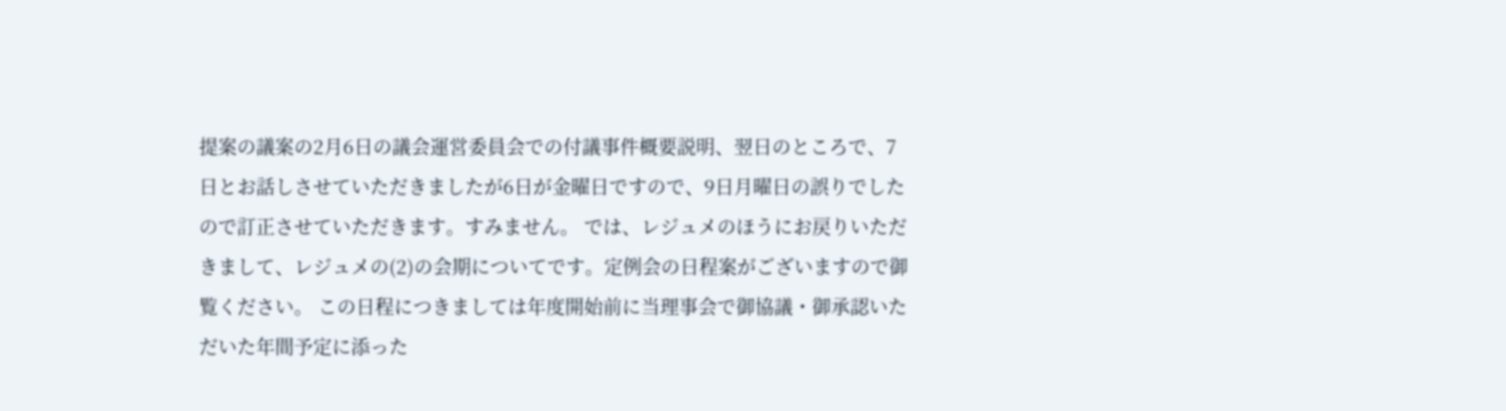提案の議案の2月6日の議会運営委員会での付議事件概要説明、翌日のところで、7日とお話しさせていただきましたが6日が金曜日ですので、9日月曜日の誤りでしたので訂正させていただきます。すみません。 では、レジュメのほうにお戻りいただきまして、レジュメの(2)の会期についてです。定例会の日程案がございますので御覧ください。 この日程につきましては年度開始前に当理事会で御協議・御承認いただいた年間予定に添った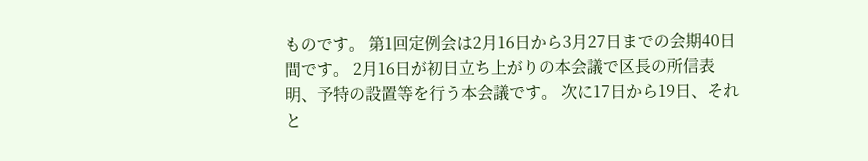ものです。 第1回定例会は2月16日から3月27日までの会期40日間です。 2月16日が初日立ち上がりの本会議で区長の所信表明、予特の設置等を行う本会議です。 次に17日から19日、それと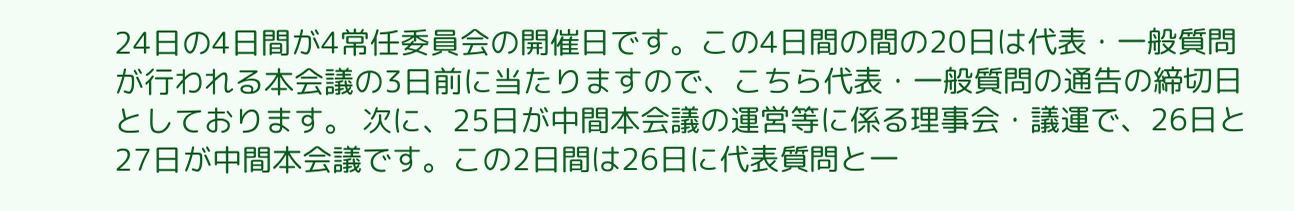24日の4日間が4常任委員会の開催日です。この4日間の間の20日は代表・一般質問が行われる本会議の3日前に当たりますので、こちら代表・一般質問の通告の締切日としております。 次に、25日が中間本会議の運営等に係る理事会・議運で、26日と27日が中間本会議です。この2日間は26日に代表質問と一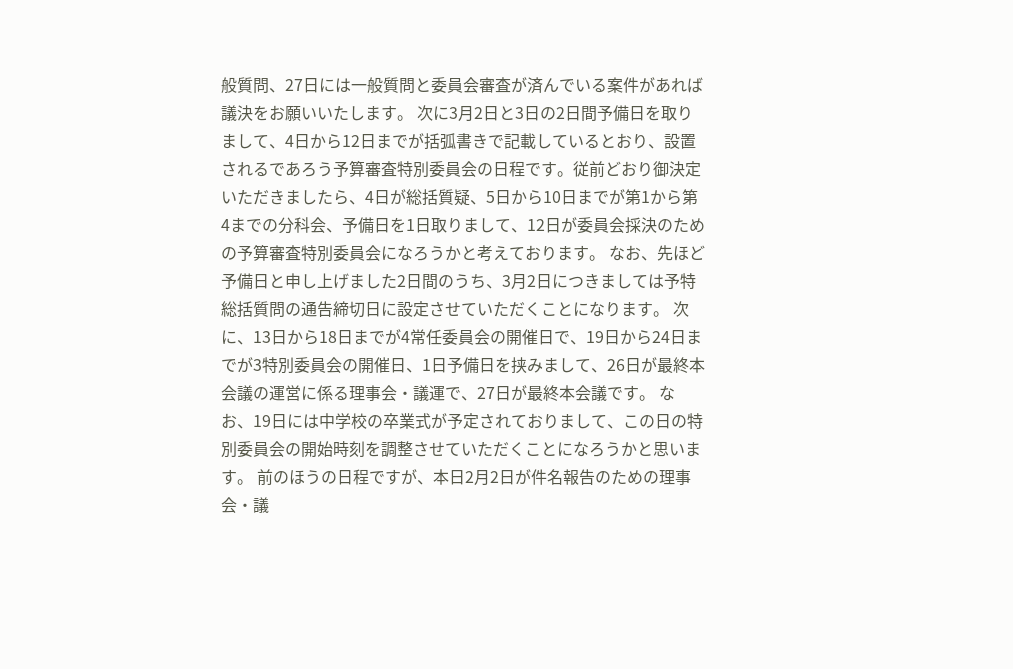般質問、27日には一般質問と委員会審査が済んでいる案件があれば議決をお願いいたします。 次に3月2日と3日の2日間予備日を取りまして、4日から12日までが括弧書きで記載しているとおり、設置されるであろう予算審査特別委員会の日程です。従前どおり御決定いただきましたら、4日が総括質疑、5日から10日までが第1から第4までの分科会、予備日を1日取りまして、12日が委員会採決のための予算審査特別委員会になろうかと考えております。 なお、先ほど予備日と申し上げました2日間のうち、3月2日につきましては予特総括質問の通告締切日に設定させていただくことになります。 次に、13日から18日までが4常任委員会の開催日で、19日から24日までが3特別委員会の開催日、1日予備日を挟みまして、26日が最終本会議の運営に係る理事会・議運で、27日が最終本会議です。 なお、19日には中学校の卒業式が予定されておりまして、この日の特別委員会の開始時刻を調整させていただくことになろうかと思います。 前のほうの日程ですが、本日2月2日が件名報告のための理事会・議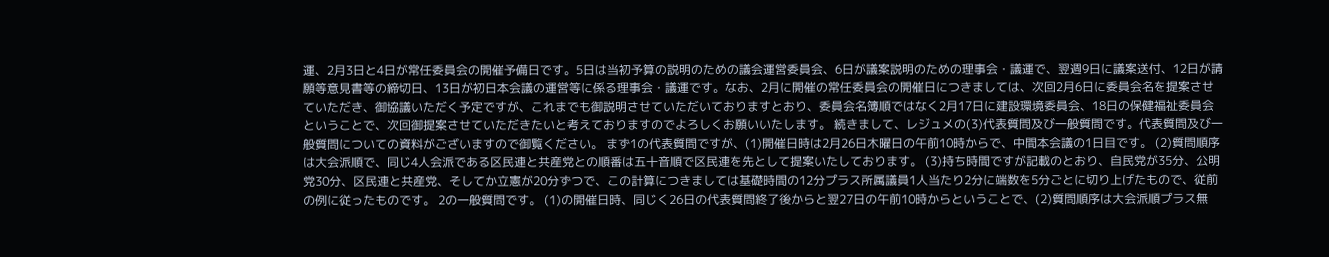運、2月3日と4日が常任委員会の開催予備日です。5日は当初予算の説明のための議会運営委員会、6日が議案説明のための理事会・議運で、翌週9日に議案送付、12日が請願等意見書等の締切日、13日が初日本会議の運営等に係る理事会・議運です。なお、2月に開催の常任委員会の開催日につきましては、次回2月6日に委員会名を提案させていただき、御協議いただく予定ですが、これまでも御説明させていただいておりますとおり、委員会名簿順ではなく2月17日に建設環境委員会、18日の保健福祉委員会ということで、次回御提案させていただきたいと考えておりますのでよろしくお願いいたします。 続きまして、レジュメの(3)代表質問及び一般質問です。代表質問及び一般質問についての資料がございますので御覧ください。 まず1の代表質問ですが、(1)開催日時は2月26日木曜日の午前10時からで、中間本会議の1日目です。 (2)質問順序は大会派順で、同じ4人会派である区民連と共産党との順番は五十音順で区民連を先として提案いたしております。 (3)持ち時間ですが記載のとおり、自民党が35分、公明党30分、区民連と共産党、そしてか立憲が20分ずつで、この計算につきましては基礎時間の12分プラス所属議員1人当たり2分に端数を5分ごとに切り上げたもので、従前の例に従ったものです。 2の一般質問です。 (1)の開催日時、同じく26日の代表質問終了後からと翌27日の午前10時からということで、(2)質問順序は大会派順プラス無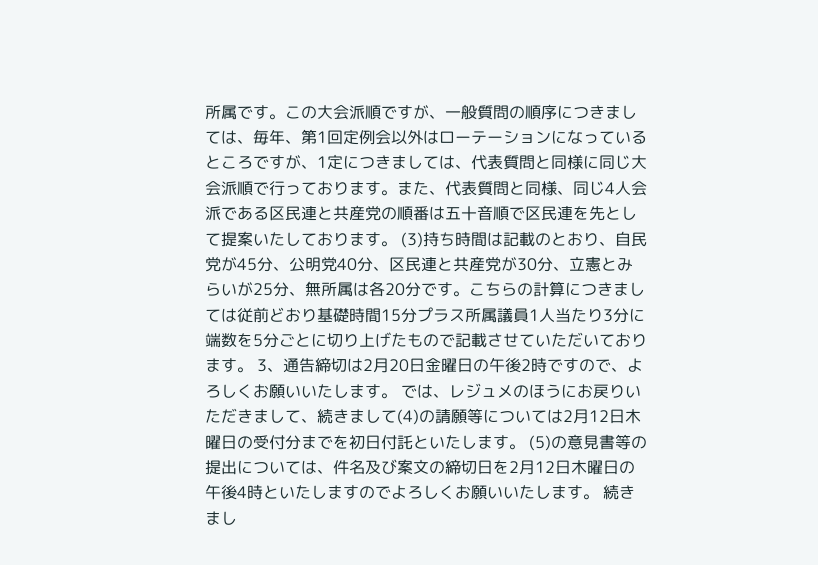所属です。この大会派順ですが、一般質問の順序につきましては、毎年、第1回定例会以外はローテーションになっているところですが、1定につきましては、代表質問と同様に同じ大会派順で行っております。また、代表質問と同様、同じ4人会派である区民連と共産党の順番は五十音順で区民連を先として提案いたしております。 (3)持ち時間は記載のとおり、自民党が45分、公明党40分、区民連と共産党が30分、立憲とみらいが25分、無所属は各20分です。こちらの計算につきましては従前どおり基礎時間15分プラス所属議員1人当たり3分に端数を5分ごとに切り上げたもので記載させていただいております。 3、通告締切は2月20日金曜日の午後2時ですので、よろしくお願いいたします。 では、レジュメのほうにお戻りいただきまして、続きまして(4)の請願等については2月12日木曜日の受付分までを初日付託といたします。 (5)の意見書等の提出については、件名及び案文の締切日を2月12日木曜日の午後4時といたしますのでよろしくお願いいたします。 続きまし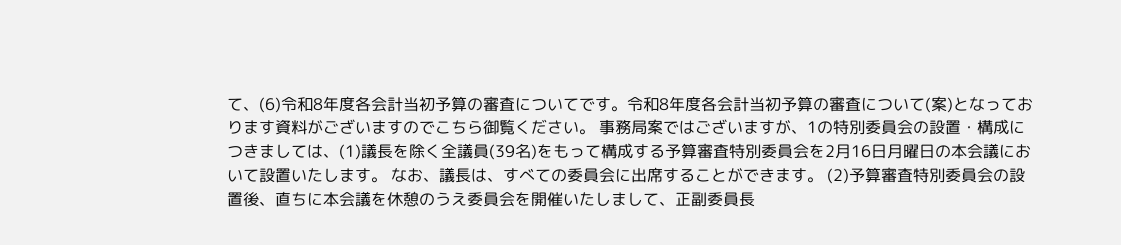て、(6)令和8年度各会計当初予算の審査についてです。令和8年度各会計当初予算の審査について(案)となっております資料がございますのでこちら御覧ください。 事務局案ではございますが、1の特別委員会の設置・構成につきましては、(1)議長を除く全議員(39名)をもって構成する予算審査特別委員会を2月16日月曜日の本会議において設置いたします。 なお、議長は、すべての委員会に出席することができます。 (2)予算審査特別委員会の設置後、直ちに本会議を休憩のうえ委員会を開催いたしまして、正副委員長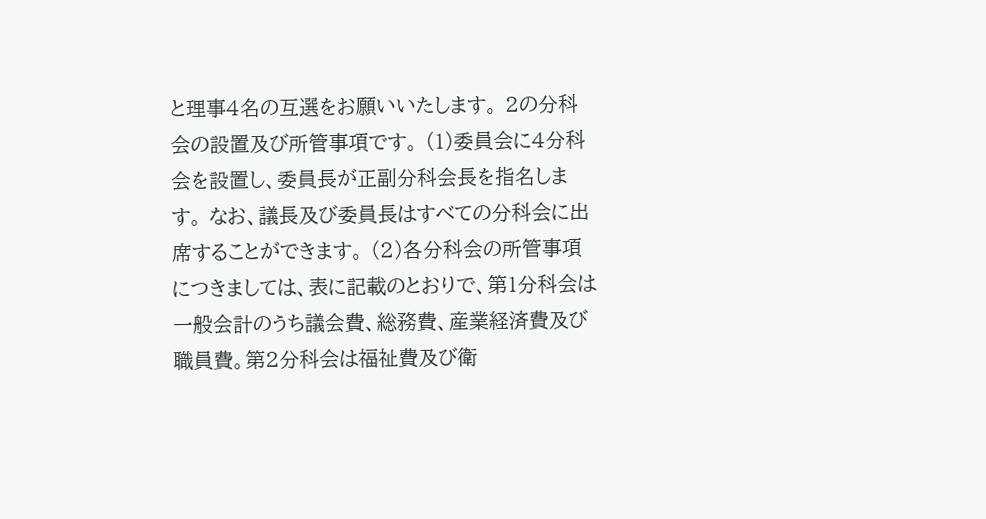と理事4名の互選をお願いいたします。 2の分科会の設置及び所管事項です。 (1)委員会に4分科会を設置し、委員長が正副分科会長を指名します。 なお、議長及び委員長はすべての分科会に出席することができます。 (2)各分科会の所管事項につきましては、表に記載のとおりで、第1分科会は一般会計のうち議会費、総務費、産業経済費及び職員費。第2分科会は福祉費及び衛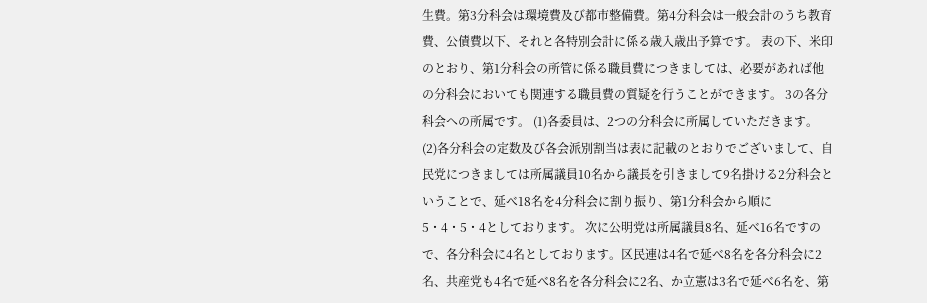生費。第3分科会は環境費及び都市整備費。第4分科会は一般会計のうち教育費、公債費以下、それと各特別会計に係る歳入歳出予算です。 表の下、米印のとおり、第1分科会の所管に係る職員費につきましては、必要があれば他の分科会においても関連する職員費の質疑を行うことができます。 3の各分科会への所属です。 (1)各委員は、2つの分科会に所属していただきます。 (2)各分科会の定数及び各会派別割当は表に記載のとおりでございまして、自民党につきましては所属議員10名から議長を引きまして9名掛ける2分科会ということで、延べ18名を4分科会に割り振り、第1分科会から順に5・4・5・4としております。 次に公明党は所属議員8名、延べ16名ですので、各分科会に4名としております。区民連は4名で延べ8名を各分科会に2名、共産党も4名で延べ8名を各分科会に2名、か立憲は3名で延べ6名を、第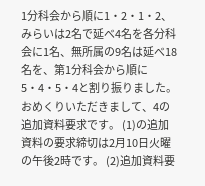1分科会から順に1・2・1・2、みらいは2名で延べ4名を各分科会に1名、無所属の9名は延べ18名を、第1分科会から順に5・4・5・4と割り振りました。 おめくりいただきまして、4の追加資料要求です。 (1)の追加資料の要求締切は2月10日火曜の午後2時です。 (2)追加資料要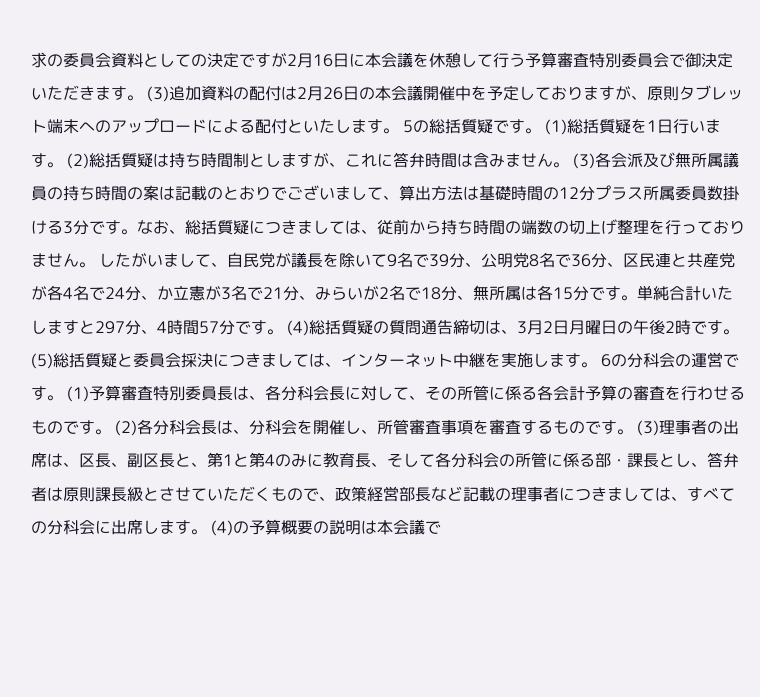求の委員会資料としての決定ですが2月16日に本会議を休憩して行う予算審査特別委員会で御決定いただきます。 (3)追加資料の配付は2月26日の本会議開催中を予定しておりますが、原則タブレット端末へのアップロードによる配付といたします。 5の総括質疑です。 (1)総括質疑を1日行います。 (2)総括質疑は持ち時間制としますが、これに答弁時間は含みません。 (3)各会派及び無所属議員の持ち時間の案は記載のとおりでございまして、算出方法は基礎時間の12分プラス所属委員数掛ける3分です。なお、総括質疑につきましては、従前から持ち時間の端数の切上げ整理を行っておりません。 したがいまして、自民党が議長を除いて9名で39分、公明党8名で36分、区民連と共産党が各4名で24分、か立憲が3名で21分、みらいが2名で18分、無所属は各15分です。単純合計いたしますと297分、4時間57分です。 (4)総括質疑の質問通告締切は、3月2日月曜日の午後2時です。 (5)総括質疑と委員会採決につきましては、インターネット中継を実施します。 6の分科会の運営です。 (1)予算審査特別委員長は、各分科会長に対して、その所管に係る各会計予算の審査を行わせるものです。 (2)各分科会長は、分科会を開催し、所管審査事項を審査するものです。 (3)理事者の出席は、区長、副区長と、第1と第4のみに教育長、そして各分科会の所管に係る部・課長とし、答弁者は原則課長級とさせていただくもので、政策経営部長など記載の理事者につきましては、すべての分科会に出席します。 (4)の予算概要の説明は本会議で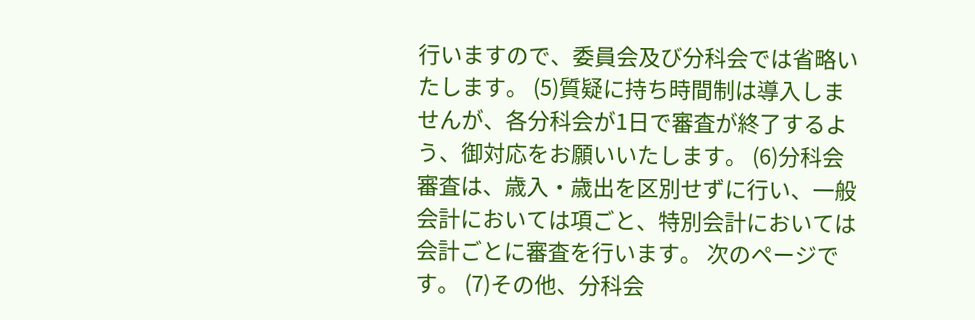行いますので、委員会及び分科会では省略いたします。 (5)質疑に持ち時間制は導入しませんが、各分科会が1日で審査が終了するよう、御対応をお願いいたします。 (6)分科会審査は、歳入・歳出を区別せずに行い、一般会計においては項ごと、特別会計においては会計ごとに審査を行います。 次のページです。 (7)その他、分科会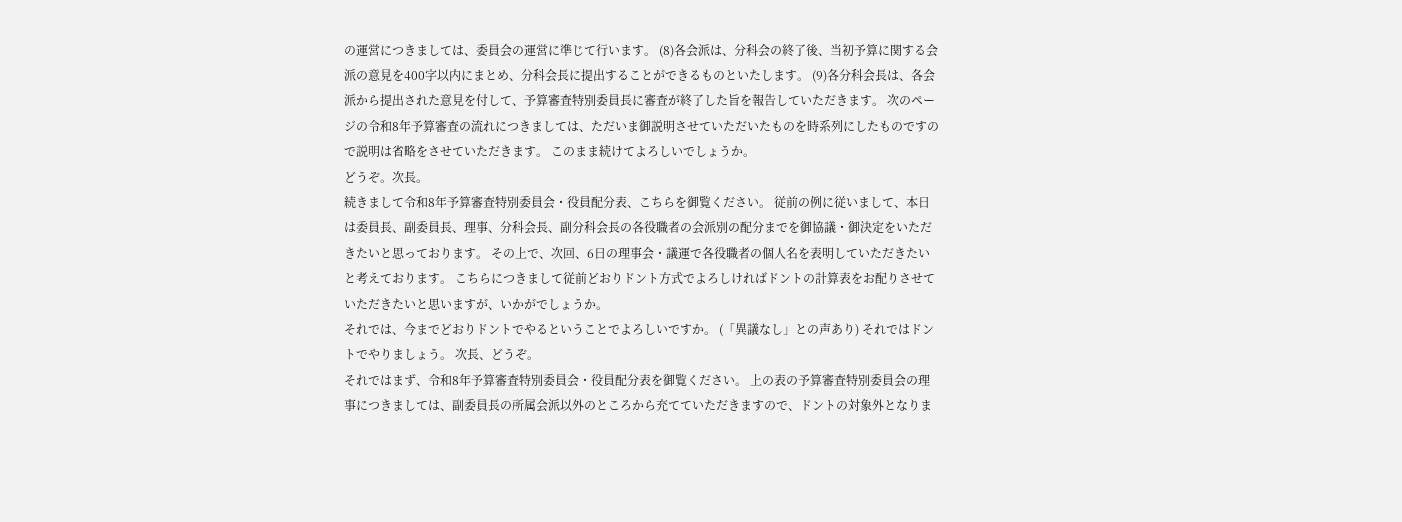の運営につきましては、委員会の運営に準じて行います。 (8)各会派は、分科会の終了後、当初予算に関する会派の意見を400字以内にまとめ、分科会長に提出することができるものといたします。 (9)各分科会長は、各会派から提出された意見を付して、予算審査特別委員長に審査が終了した旨を報告していただきます。 次のページの令和8年予算審査の流れにつきましては、ただいま御説明させていただいたものを時系列にしたものですので説明は省略をさせていただきます。 このまま続けてよろしいでしょうか。
どうぞ。次長。
続きまして令和8年予算審査特別委員会・役員配分表、こちらを御覧ください。 従前の例に従いまして、本日は委員長、副委員長、理事、分科会長、副分科会長の各役職者の会派別の配分までを御協議・御決定をいただきたいと思っております。 その上で、次回、6日の理事会・議運で各役職者の個人名を表明していただきたいと考えております。 こちらにつきまして従前どおりドント方式でよろしければドントの計算表をお配りさせていただきたいと思いますが、いかがでしょうか。
それでは、今までどおりドントでやるということでよろしいですか。 (「異議なし」との声あり) それではドントでやりましょう。 次長、どうぞ。
それではまず、令和8年予算審査特別委員会・役員配分表を御覧ください。 上の表の予算審査特別委員会の理事につきましては、副委員長の所属会派以外のところから充てていただきますので、ドントの対象外となりま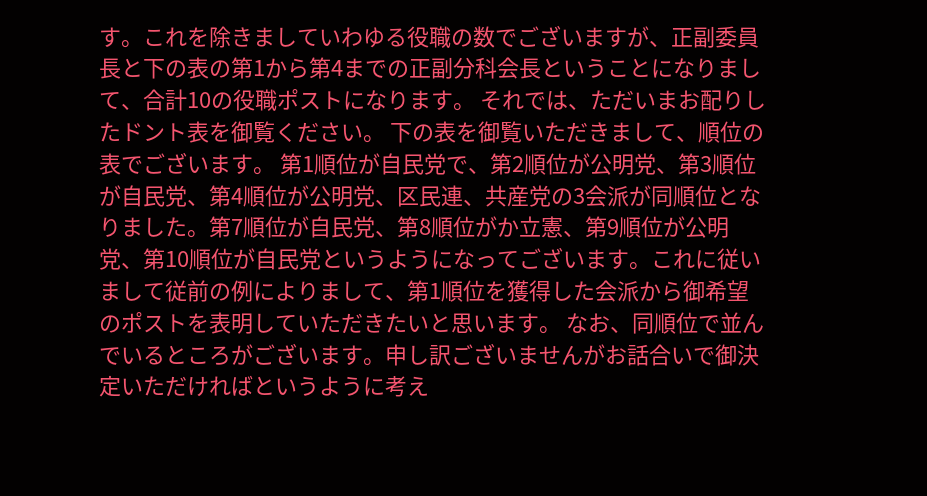す。これを除きましていわゆる役職の数でございますが、正副委員長と下の表の第1から第4までの正副分科会長ということになりまして、合計10の役職ポストになります。 それでは、ただいまお配りしたドント表を御覧ください。 下の表を御覧いただきまして、順位の表でございます。 第1順位が自民党で、第2順位が公明党、第3順位が自民党、第4順位が公明党、区民連、共産党の3会派が同順位となりました。第7順位が自民党、第8順位がか立憲、第9順位が公明党、第10順位が自民党というようになってございます。これに従いまして従前の例によりまして、第1順位を獲得した会派から御希望のポストを表明していただきたいと思います。 なお、同順位で並んでいるところがございます。申し訳ございませんがお話合いで御決定いただければというように考え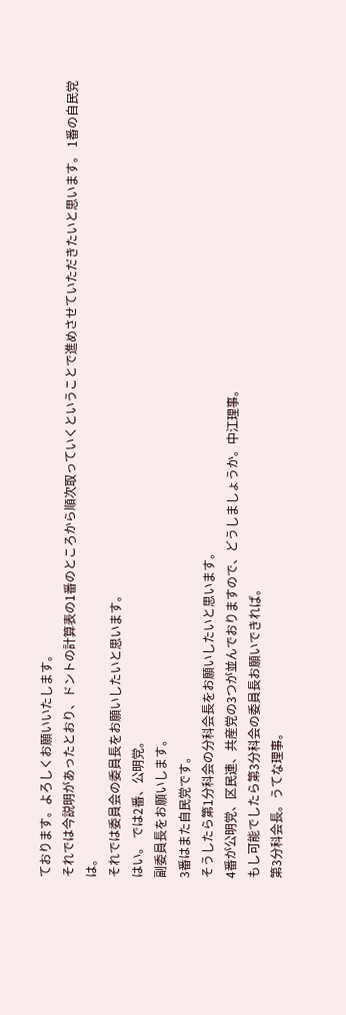ております。よろしくお願いいたします。
それでは今説明があったとおり、ドントの計算表の1番のところから順次取っていくということで進めさせていただきたいと思います。 1番の自民党は。
それでは委員会の委員長をお願いしたいと思います。
はい。 では2番、公明党。
副委員長をお願いします。
3番はまた自民党です。
そうしたら第1分科会の分科会長をお願いしたいと思います。
4番が公明党、区民連、共産党の3つが並んでおりますので、どうしましょうか。中江理事。
もし可能でしたら第3分科会の委員長お願いできれば。
第3分科会長。うてな理事。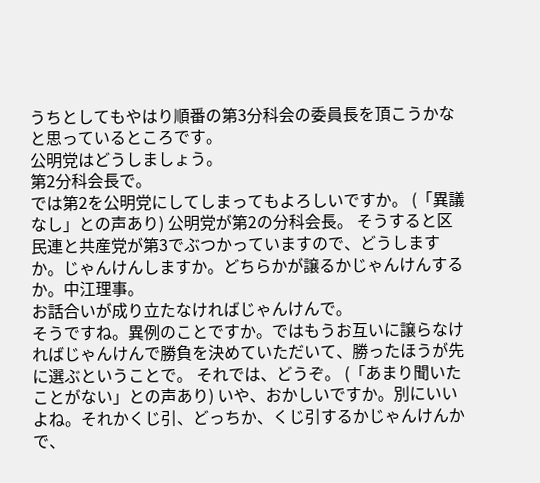うちとしてもやはり順番の第3分科会の委員長を頂こうかなと思っているところです。
公明党はどうしましょう。
第2分科会長で。
では第2を公明党にしてしまってもよろしいですか。 (「異議なし」との声あり) 公明党が第2の分科会長。 そうすると区民連と共産党が第3でぶつかっていますので、どうしますか。じゃんけんしますか。どちらかが譲るかじゃんけんするか。中江理事。
お話合いが成り立たなければじゃんけんで。
そうですね。異例のことですか。ではもうお互いに譲らなければじゃんけんで勝負を決めていただいて、勝ったほうが先に選ぶということで。 それでは、どうぞ。 (「あまり聞いたことがない」との声あり) いや、おかしいですか。別にいいよね。それかくじ引、どっちか、くじ引するかじゃんけんかで、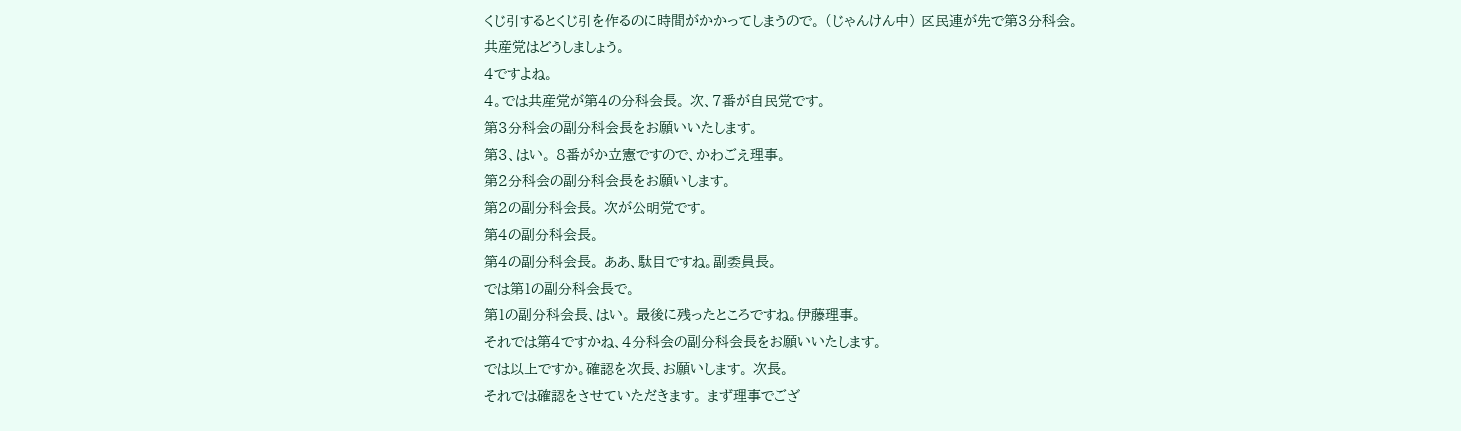くじ引するとくじ引を作るのに時間がかかってしまうので。 (じゃんけん中) 区民連が先で第3分科会。 共産党はどうしましょう。
4ですよね。
4。では共産党が第4の分科会長。 次、7番が自民党です。
第3分科会の副分科会長をお願いいたします。
第3、はい。 8番がか立憲ですので、かわごえ理事。
第2分科会の副分科会長をお願いします。
第2の副分科会長。 次が公明党です。
第4の副分科会長。
第4の副分科会長。 ああ、駄目ですね。副委員長。
では第1の副分科会長で。
第1の副分科会長、はい。 最後に残ったところですね。伊藤理事。
それでは第4ですかね、4分科会の副分科会長をお願いいたします。
では以上ですか。確認を次長、お願いします。 次長。
それでは確認をさせていただきます。 まず理事でござ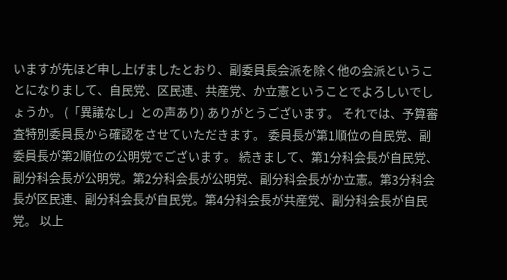いますが先ほど申し上げましたとおり、副委員長会派を除く他の会派ということになりまして、自民党、区民連、共産党、か立憲ということでよろしいでしょうか。 (「異議なし」との声あり) ありがとうございます。 それでは、予算審査特別委員長から確認をさせていただきます。 委員長が第1順位の自民党、副委員長が第2順位の公明党でございます。 続きまして、第1分科会長が自民党、副分科会長が公明党。第2分科会長が公明党、副分科会長がか立憲。第3分科会長が区民連、副分科会長が自民党。第4分科会長が共産党、副分科会長が自民党。 以上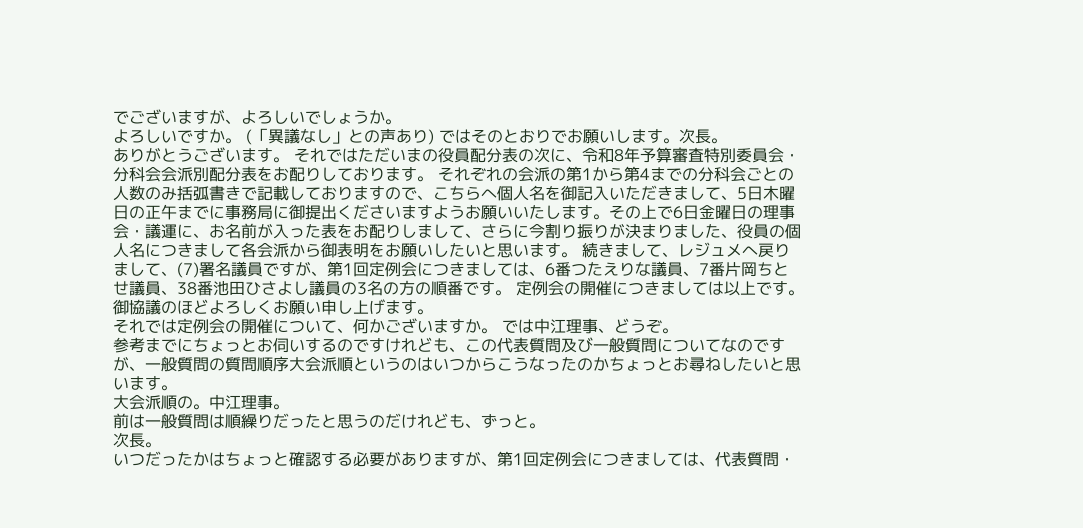でございますが、よろしいでしょうか。
よろしいですか。 (「異議なし」との声あり) ではそのとおりでお願いします。次長。
ありがとうございます。 それではただいまの役員配分表の次に、令和8年予算審査特別委員会・分科会会派別配分表をお配りしております。 それぞれの会派の第1から第4までの分科会ごとの人数のみ括弧書きで記載しておりますので、こちらへ個人名を御記入いただきまして、5日木曜日の正午までに事務局に御提出くださいますようお願いいたします。その上で6日金曜日の理事会・議運に、お名前が入った表をお配りしまして、さらに今割り振りが決まりました、役員の個人名につきまして各会派から御表明をお願いしたいと思います。 続きまして、レジュメへ戻りまして、(7)署名議員ですが、第1回定例会につきましては、6番つたえりな議員、7番片岡ちとせ議員、38番池田ひさよし議員の3名の方の順番です。 定例会の開催につきましては以上です。御協議のほどよろしくお願い申し上げます。
それでは定例会の開催について、何かございますか。 では中江理事、どうぞ。
参考までにちょっとお伺いするのですけれども、この代表質問及び一般質問についてなのですが、一般質問の質問順序大会派順というのはいつからこうなったのかちょっとお尋ねしたいと思います。
大会派順の。中江理事。
前は一般質問は順繰りだったと思うのだけれども、ずっと。
次長。
いつだったかはちょっと確認する必要がありますが、第1回定例会につきましては、代表質問・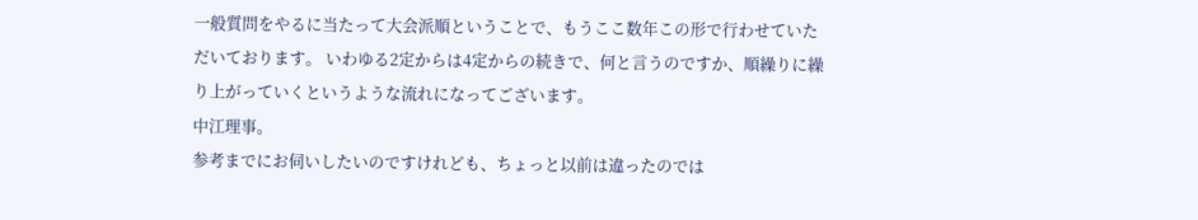一般質問をやるに当たって大会派順ということで、もうここ数年この形で行わせていただいております。 いわゆる2定からは4定からの続きで、何と言うのですか、順繰りに繰り上がっていくというような流れになってございます。
中江理事。
参考までにお伺いしたいのですけれども、ちょっと以前は違ったのでは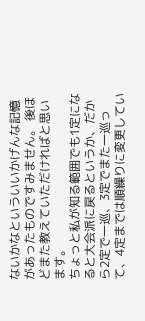ないかなといういいかげんな記憶があったものですみません。 後ほどまた教えていただければと思います。
ちょっと私が知る範囲でも1定になると大会派に戻るというか、だから2定で一巡、3定でまた一巡って、4定までは順繰りに変更してい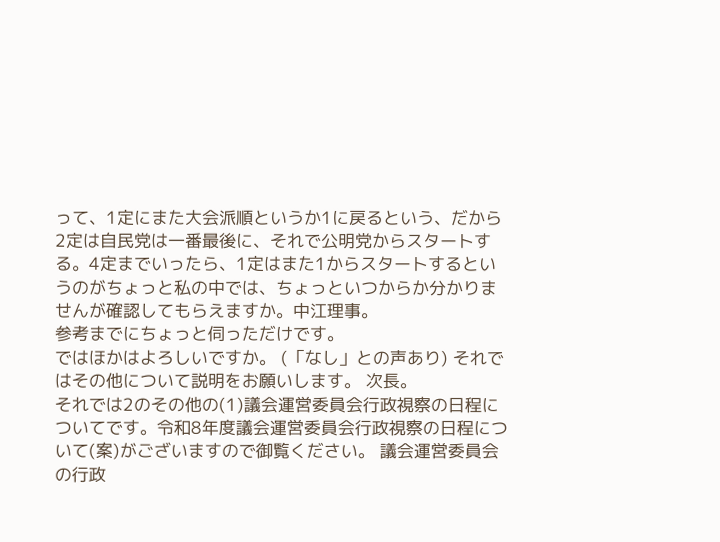って、1定にまた大会派順というか1に戻るという、だから2定は自民党は一番最後に、それで公明党からスタートする。4定までいったら、1定はまた1からスタートするというのがちょっと私の中では、ちょっといつからか分かりませんが確認してもらえますか。中江理事。
参考までにちょっと伺っただけです。
ではほかはよろしいですか。 (「なし」との声あり) それではその他について説明をお願いします。 次長。
それでは2のその他の(1)議会運営委員会行政視察の日程についてです。令和8年度議会運営委員会行政視察の日程について(案)がございますので御覧ください。 議会運営委員会の行政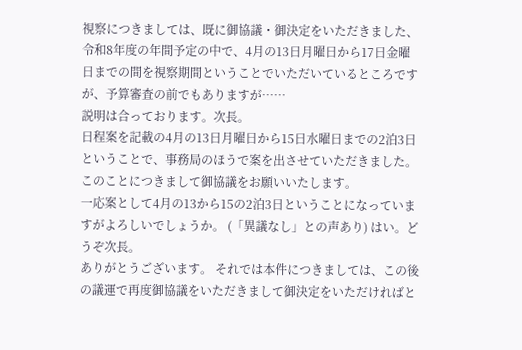視察につきましては、既に御協議・御決定をいただきました、令和8年度の年間予定の中で、4月の13日月曜日から17日金曜日までの間を視察期間ということでいただいているところですが、予算審査の前でもありますが……
説明は合っております。次長。
日程案を記載の4月の13日月曜日から15日水曜日までの2泊3日ということで、事務局のほうで案を出させていただきました。このことにつきまして御協議をお願いいたします。
一応案として4月の13から15の2泊3日ということになっていますがよろしいでしょうか。 (「異議なし」との声あり) はい。どうぞ次長。
ありがとうございます。 それでは本件につきましては、この後の議運で再度御協議をいただきまして御決定をいただければと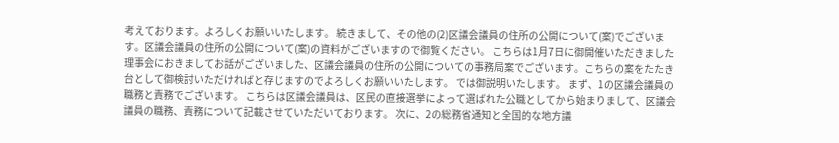考えております。よろしくお願いいたします。 続きまして、その他の(2)区議会議員の住所の公開について(案)でございます。区議会議員の住所の公開について(案)の資料がございますので御覧ください。 こちらは1月7日に御開催いただきました理事会におきましてお話がございました、区議会議員の住所の公開についての事務局案でございます。こちらの案をたたき台として御検討いただければと存じますのでよろしくお願いいたします。 では御説明いたします。 まず、1の区議会議員の職務と責務でございます。 こちらは区議会議員は、区民の直接選挙によって選ばれた公職としてから始まりまして、区議会議員の職務、責務について記載させていただいております。 次に、2の総務省通知と全国的な地方議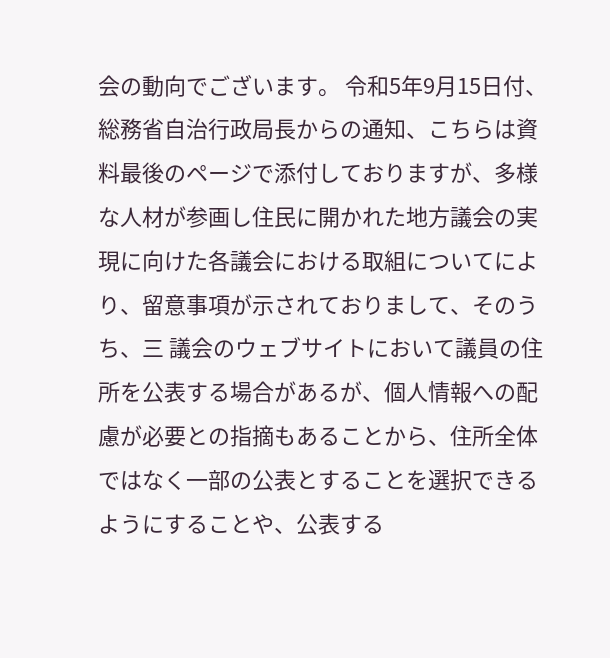会の動向でございます。 令和5年9月15日付、総務省自治行政局長からの通知、こちらは資料最後のページで添付しておりますが、多様な人材が参画し住民に開かれた地方議会の実現に向けた各議会における取組についてにより、留意事項が示されておりまして、そのうち、三 議会のウェブサイトにおいて議員の住所を公表する場合があるが、個人情報への配慮が必要との指摘もあることから、住所全体ではなく一部の公表とすることを選択できるようにすることや、公表する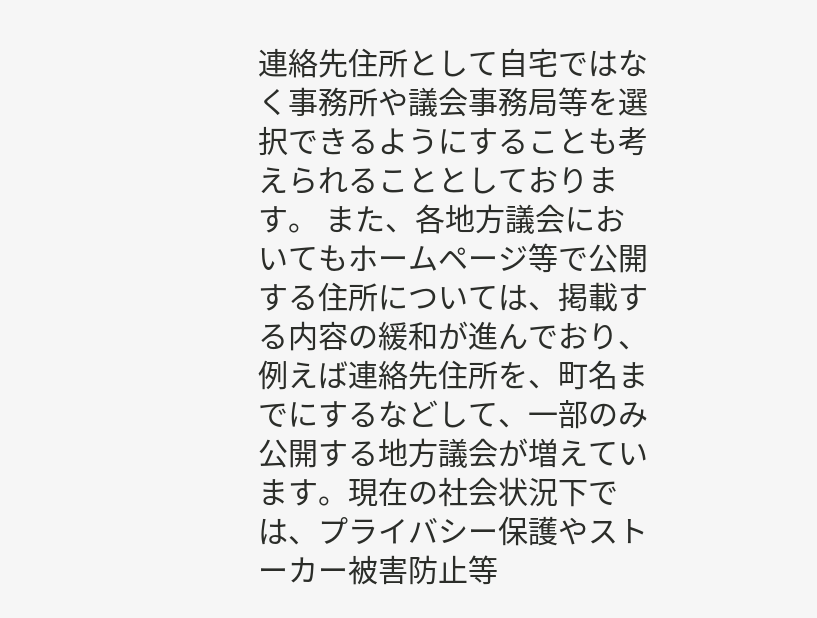連絡先住所として自宅ではなく事務所や議会事務局等を選択できるようにすることも考えられることとしております。 また、各地方議会においてもホームページ等で公開する住所については、掲載する内容の緩和が進んでおり、例えば連絡先住所を、町名までにするなどして、一部のみ公開する地方議会が増えています。現在の社会状況下では、プライバシー保護やストーカー被害防止等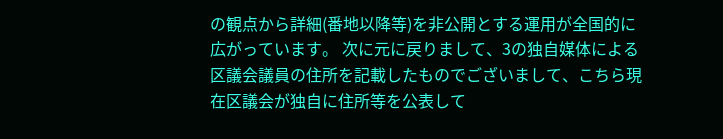の観点から詳細(番地以降等)を非公開とする運用が全国的に広がっています。 次に元に戻りまして、3の独自媒体による区議会議員の住所を記載したものでございまして、こちら現在区議会が独自に住所等を公表して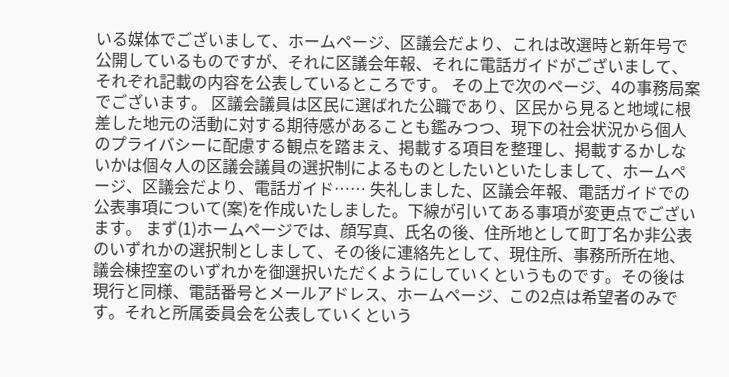いる媒体でございまして、ホームページ、区議会だより、これは改選時と新年号で公開しているものですが、それに区議会年報、それに電話ガイドがございまして、それぞれ記載の内容を公表しているところです。 その上で次のページ、4の事務局案でございます。 区議会議員は区民に選ばれた公職であり、区民から見ると地域に根差した地元の活動に対する期待感があることも鑑みつつ、現下の社会状況から個人のプライバシーに配慮する観点を踏まえ、掲載する項目を整理し、掲載するかしないかは個々人の区議会議員の選択制によるものとしたいといたしまして、ホームページ、区議会だより、電話ガイド…… 失礼しました、区議会年報、電話ガイドでの公表事項について(案)を作成いたしました。下線が引いてある事項が変更点でございます。 まず(1)ホームページでは、顔写真、氏名の後、住所地として町丁名か非公表のいずれかの選択制としまして、その後に連絡先として、現住所、事務所所在地、議会棟控室のいずれかを御選択いただくようにしていくというものです。その後は現行と同様、電話番号とメールアドレス、ホームページ、この2点は希望者のみです。それと所属委員会を公表していくという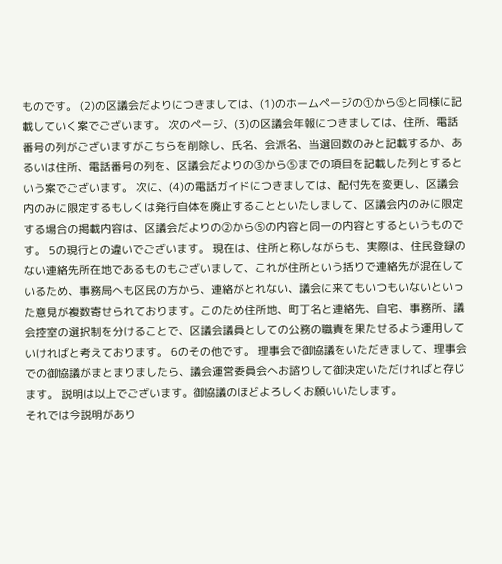ものです。 (2)の区議会だよりにつきましては、(1)のホームページの①から⑤と同様に記載していく案でございます。 次のページ、(3)の区議会年報につきましては、住所、電話番号の列がございますがこちらを削除し、氏名、会派名、当選回数のみと記載するか、あるいは住所、電話番号の列を、区議会だよりの③から⑤までの項目を記載した列とするという案でございます。 次に、(4)の電話ガイドにつきましては、配付先を変更し、区議会内のみに限定するもしくは発行自体を廃止することといたしまして、区議会内のみに限定する場合の掲載内容は、区議会だよりの②から⑤の内容と同一の内容とするというものです。 5の現行との違いでございます。 現在は、住所と称しながらも、実際は、住民登録のない連絡先所在地であるものもございまして、これが住所という括りで連絡先が混在しているため、事務局へも区民の方から、連絡がとれない、議会に来てもいつもいないといった意見が複数寄せられております。このため住所地、町丁名と連絡先、自宅、事務所、議会控室の選択制を分けることで、区議会議員としての公務の職責を果たせるよう運用していければと考えております。 6のその他です。 理事会で御協議をいただきまして、理事会での御協議がまとまりましたら、議会運営委員会へお諮りして御決定いただければと存じます。 説明は以上でございます。御協議のほどよろしくお願いいたします。
それでは今説明があり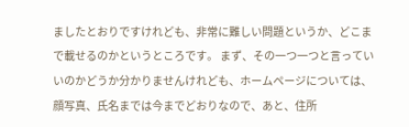ましたとおりですけれども、非常に難しい問題というか、どこまで載せるのかというところです。 まず、その一つ一つと言っていいのかどうか分かりませんけれども、ホームページについては、顔写真、氏名までは今までどおりなので、あと、住所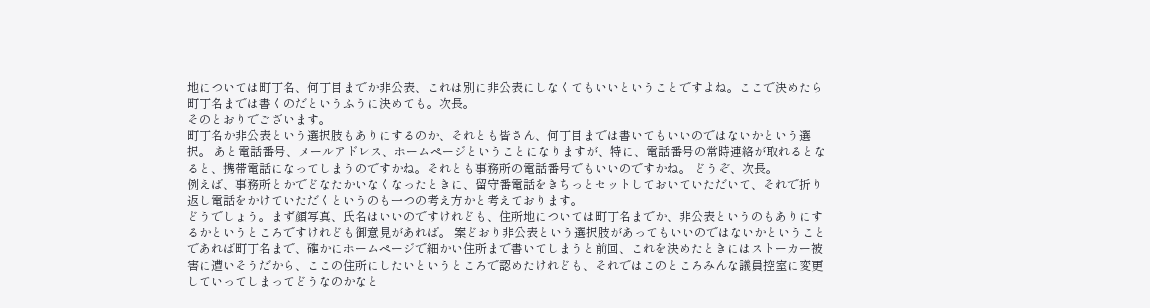地については町丁名、何丁目までか非公表、これは別に非公表にしなくてもいいということですよね。ここで決めたら町丁名までは書くのだというふうに決めても。次長。
そのとおりでございます。
町丁名か非公表という選択肢もありにするのか、それとも皆さん、何丁目までは書いてもいいのではないかという選択。 あと電話番号、メールアドレス、ホームページということになりますが、特に、電話番号の常時連絡が取れるとなると、携帯電話になってしまうのですかね。それとも事務所の電話番号でもいいのですかね。 どうぞ、次長。
例えば、事務所とかでどなたかいなくなったときに、留守番電話をきちっとセットしておいていただいて、それで折り返し電話をかけていただくというのも一つの考え方かと考えております。
どうでしょう。まず顔写真、氏名はいいのですけれども、住所地については町丁名までか、非公表というのもありにするかというところですけれども御意見があれば。 案どおり非公表という選択肢があってもいいのではないかということであれば町丁名まで、確かにホームページで細かい住所まで書いてしまうと前回、これを決めたときにはストーカー被害に遭いそうだから、ここの住所にしたいというところで認めたけれども、それではこのところみんな議員控室に変更していってしまってどうなのかなと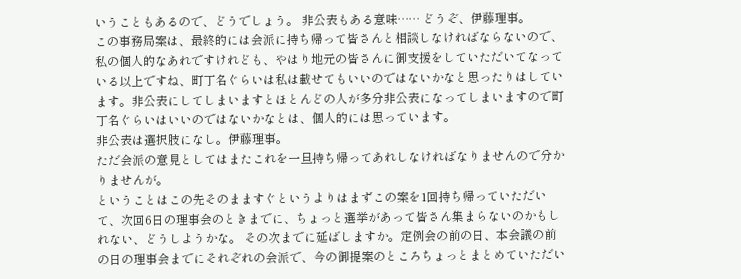いうこともあるので、どうでしょう。 非公表もある意味…… どうぞ、伊藤理事。
この事務局案は、最終的には会派に持ち帰って皆さんと相談しなければならないので、私の個人的なあれですけれども、やはり地元の皆さんに御支援をしていただいてなっている以上ですね、町丁名ぐらいは私は載せてもいいのではないかなと思ったりはしています。非公表にしてしまいますとほとんどの人が多分非公表になってしまいますので町丁名ぐらいはいいのではないかなとは、個人的には思っています。
非公表は選択肢になし。伊藤理事。
ただ会派の意見としてはまたこれを一旦持ち帰ってあれしなければなりませんので分かりませんが。
ということはこの先そのまますぐというよりはまずこの案を1回持ち帰っていただいて、次回6日の理事会のときまでに、ちょっと選挙があって皆さん集まらないのかもしれない、どうしようかな。 その次までに延ばしますか。定例会の前の日、本会議の前の日の理事会までにそれぞれの会派で、今の御提案のところちょっとまとめていただい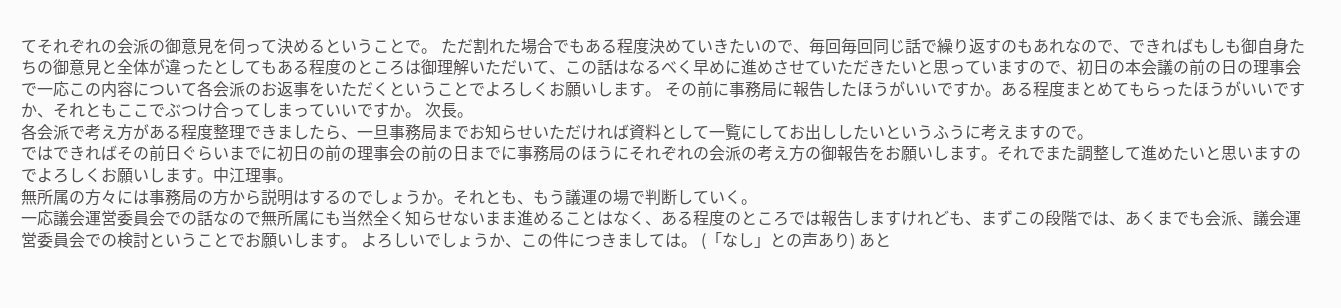てそれぞれの会派の御意見を伺って決めるということで。 ただ割れた場合でもある程度決めていきたいので、毎回毎回同じ話で繰り返すのもあれなので、できればもしも御自身たちの御意見と全体が違ったとしてもある程度のところは御理解いただいて、この話はなるべく早めに進めさせていただきたいと思っていますので、初日の本会議の前の日の理事会で一応この内容について各会派のお返事をいただくということでよろしくお願いします。 その前に事務局に報告したほうがいいですか。ある程度まとめてもらったほうがいいですか、それともここでぶつけ合ってしまっていいですか。 次長。
各会派で考え方がある程度整理できましたら、一旦事務局までお知らせいただければ資料として一覧にしてお出ししたいというふうに考えますので。
ではできればその前日ぐらいまでに初日の前の理事会の前の日までに事務局のほうにそれぞれの会派の考え方の御報告をお願いします。それでまた調整して進めたいと思いますのでよろしくお願いします。中江理事。
無所属の方々には事務局の方から説明はするのでしょうか。それとも、もう議運の場で判断していく。
一応議会運営委員会での話なので無所属にも当然全く知らせないまま進めることはなく、ある程度のところでは報告しますけれども、まずこの段階では、あくまでも会派、議会運営委員会での検討ということでお願いします。 よろしいでしょうか、この件につきましては。 (「なし」との声あり) あと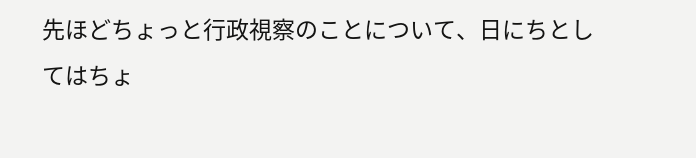先ほどちょっと行政視察のことについて、日にちとしてはちょ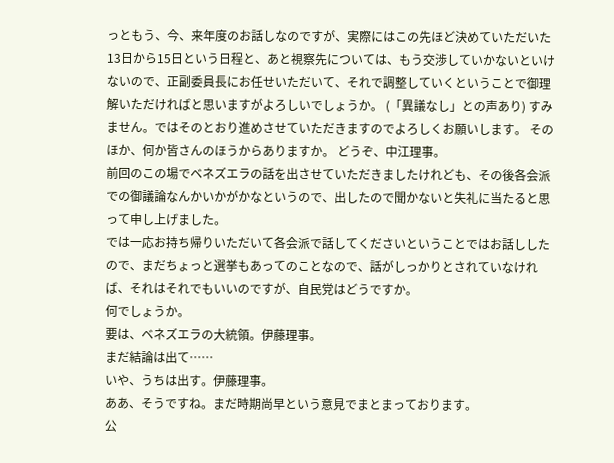っともう、今、来年度のお話しなのですが、実際にはこの先ほど決めていただいた13日から15日という日程と、あと視察先については、もう交渉していかないといけないので、正副委員長にお任せいただいて、それで調整していくということで御理解いただければと思いますがよろしいでしょうか。 (「異議なし」との声あり) すみません。ではそのとおり進めさせていただきますのでよろしくお願いします。 そのほか、何か皆さんのほうからありますか。 どうぞ、中江理事。
前回のこの場でベネズエラの話を出させていただきましたけれども、その後各会派での御議論なんかいかがかなというので、出したので聞かないと失礼に当たると思って申し上げました。
では一応お持ち帰りいただいて各会派で話してくださいということではお話ししたので、まだちょっと選挙もあってのことなので、話がしっかりとされていなければ、それはそれでもいいのですが、自民党はどうですか。
何でしょうか。
要は、ベネズエラの大統領。伊藤理事。
まだ結論は出て……
いや、うちは出す。伊藤理事。
ああ、そうですね。まだ時期尚早という意見でまとまっております。
公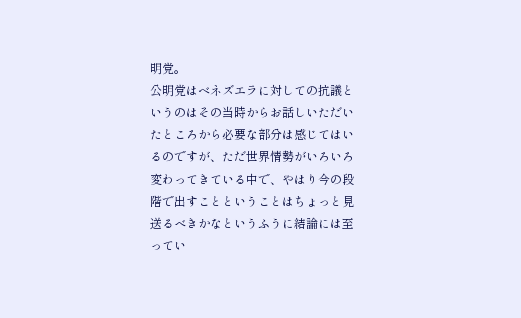明党。
公明党はベネズエラに対しての抗議というのはその当時からお話しいただいたところから必要な部分は感じてはいるのですが、ただ世界情勢がいろいろ変わってきている中で、やはり今の段階で出すことということはちょっと見送るべきかなというふうに結論には至ってい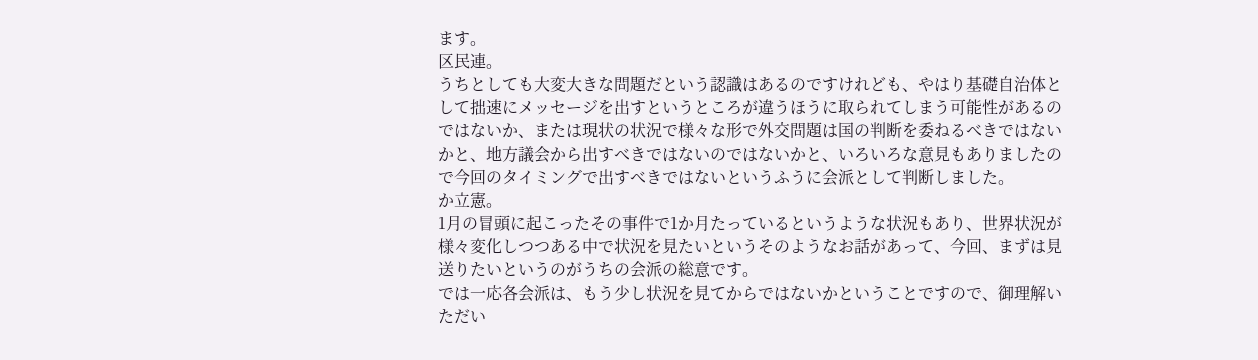ます。
区民連。
うちとしても大変大きな問題だという認識はあるのですけれども、やはり基礎自治体として拙速にメッセージを出すというところが違うほうに取られてしまう可能性があるのではないか、または現状の状況で様々な形で外交問題は国の判断を委ねるべきではないかと、地方議会から出すべきではないのではないかと、いろいろな意見もありましたので今回のタイミングで出すべきではないというふうに会派として判断しました。
か立憲。
1月の冒頭に起こったその事件で1か月たっているというような状況もあり、世界状況が様々変化しつつある中で状況を見たいというそのようなお話があって、今回、まずは見送りたいというのがうちの会派の総意です。
では一応各会派は、もう少し状況を見てからではないかということですので、御理解いただい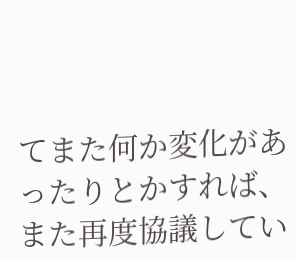てまた何か変化があったりとかすれば、また再度協議してい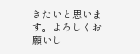きたいと思います。よろしくお願いし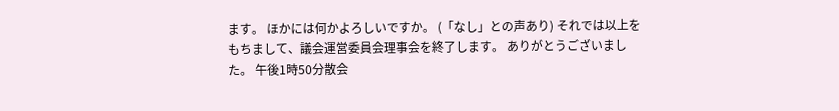ます。 ほかには何かよろしいですか。 (「なし」との声あり) それでは以上をもちまして、議会運営委員会理事会を終了します。 ありがとうございました。 午後1時50分散会